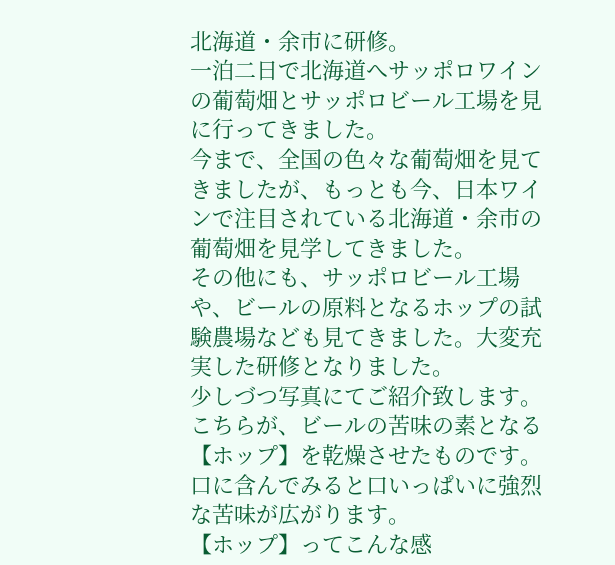北海道・余市に研修。
一泊二日で北海道へサッポロワインの葡萄畑とサッポロビール工場を見に行ってきました。
今まで、全国の色々な葡萄畑を見てきましたが、もっとも今、日本ワインで注目されている北海道・余市の葡萄畑を見学してきました。
その他にも、サッポロビール工場や、ビールの原料となるホップの試験農場なども見てきました。大変充実した研修となりました。
少しづつ写真にてご紹介致します。
こちらが、ビールの苦味の素となる【ホップ】を乾燥させたものです。
口に含んでみると口いっぱいに強烈な苦味が広がります。
【ホップ】ってこんな感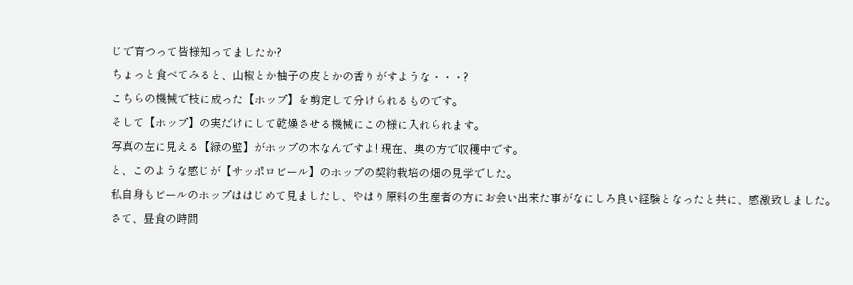じで育つって皆様知ってましたか?
ちょっと食べてみると、山椒とか柚子の皮とかの香りがすような・・・?
こちらの機械で枝に成った【ホップ】を剪定して分けられるものです。
そして【ホップ】の実だけにして乾燥させる機械にこの様に入れられます。
写真の左に見える【緑の壁】がホップの木なんですよ! 現在、奥の方で収穫中です。
と、このような感じが【サッポロビール】のホップの契約栽培の畑の見学でした。
私自身もビールのホップははじめて見ましたし、やはり原料の生産者の方にお会い出来た事がなにしろ良い経験となったと共に、感激致しました。
さて、昼食の時間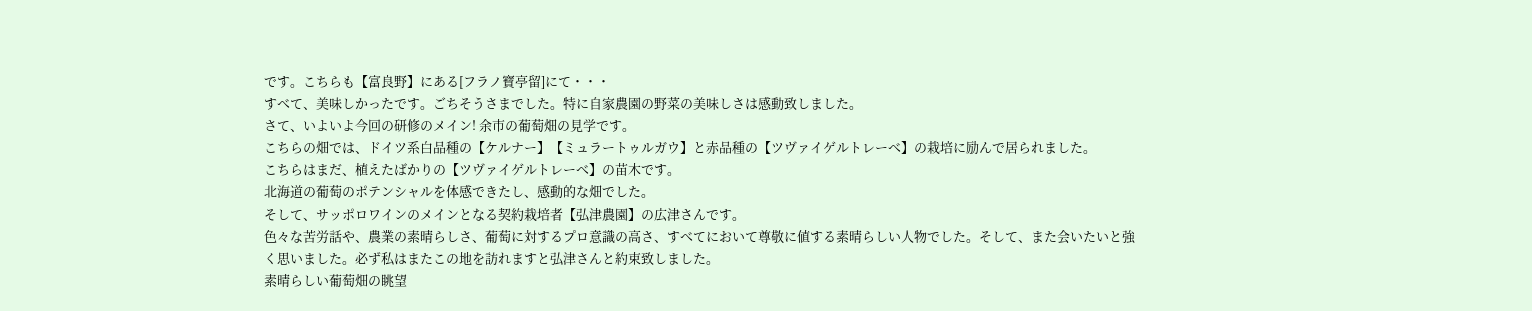です。こちらも【富良野】にある[フラノ寶亭留]にて・・・
すべて、美味しかったです。ごちそうさまでした。特に自家農園の野菜の美味しさは感動致しました。
さて、いよいよ今回の研修のメイン! 余市の葡萄畑の見学です。
こちらの畑では、ドイツ系白品種の【ケルナー】【ミュラートゥルガウ】と赤品種の【ツヴァイゲルトレーべ】の栽培に励んで居られました。
こちらはまだ、植えたばかりの【ツヴァイゲルトレーべ】の苗木です。
北海道の葡萄のポテンシャルを体感できたし、感動的な畑でした。
そして、サッポロワインのメインとなる契約栽培者【弘津農園】の広津さんです。
色々な苦労話や、農業の素晴らしさ、葡萄に対するプロ意識の高さ、すべてにおいて尊敬に値する素晴らしい人物でした。そして、また会いたいと強く思いました。必ず私はまたこの地を訪れますと弘津さんと約束致しました。
素晴らしい葡萄畑の眺望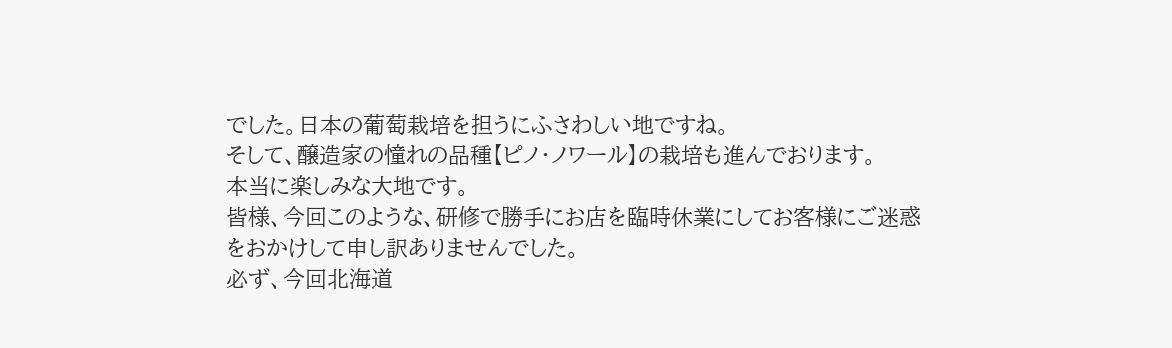でした。日本の葡萄栽培を担うにふさわしい地ですね。
そして、醸造家の憧れの品種【ピノ・ノワール】の栽培も進んでおります。
本当に楽しみな大地です。
皆様、今回このような、研修で勝手にお店を臨時休業にしてお客様にご迷惑をおかけして申し訳ありませんでした。
必ず、今回北海道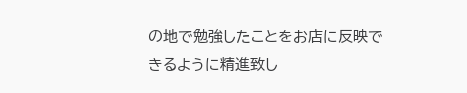の地で勉強したことをお店に反映できるように精進致し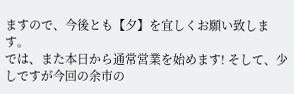ますので、今後とも【夕】を宜しくお願い致します。
では、また本日から通常営業を始めます! そして、少しですが今回の余市の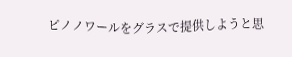ピノノワールをグラスで提供しようと思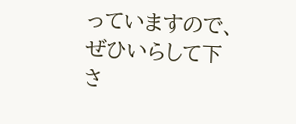っていますので、ぜひいらして下さ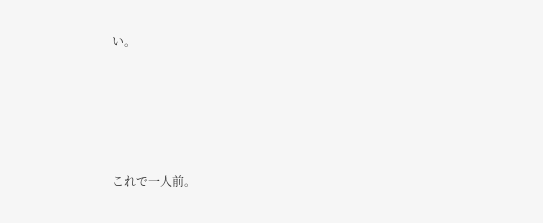い。







これで一人前。